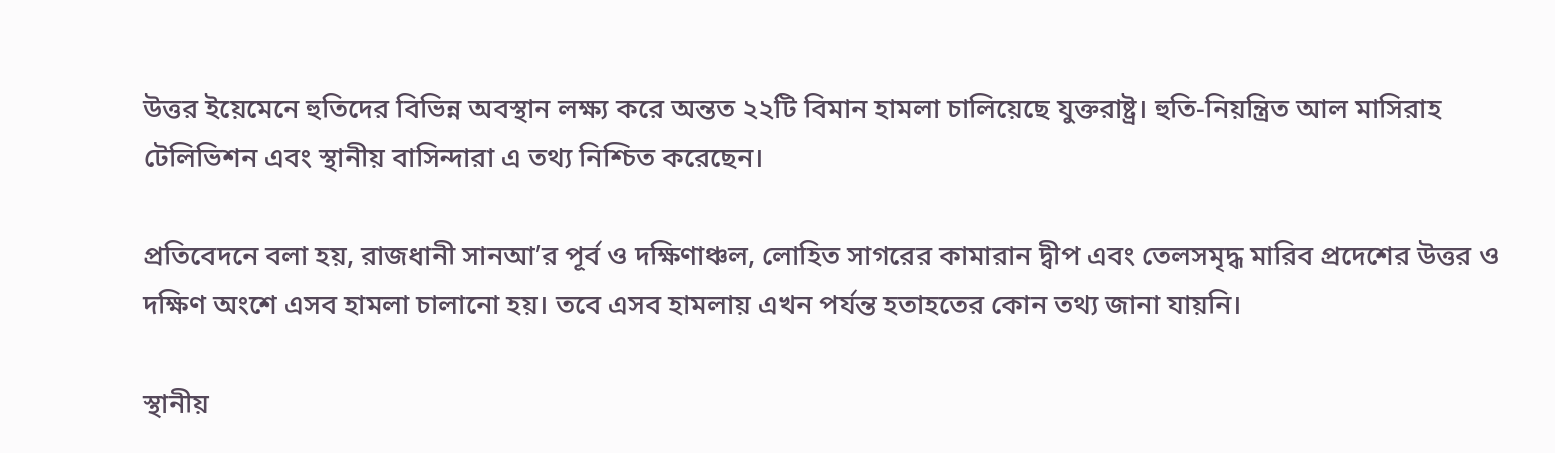উত্তর ইয়েমেনে হুতিদের বিভিন্ন অবস্থান লক্ষ্য করে অন্তত ২২টি বিমান হামলা চালিয়েছে যুক্তরাষ্ট্র। হুতি-নিয়ন্ত্রিত আল মাসিরাহ টেলিভিশন এবং স্থানীয় বাসিন্দারা এ তথ্য নিশ্চিত করেছেন।

প্রতিবেদনে বলা হয়, রাজধানী সানআ’র পূর্ব ও দক্ষিণাঞ্চল, লোহিত সাগরের কামারান দ্বীপ এবং তেলসমৃদ্ধ মারিব প্রদেশের উত্তর ও দক্ষিণ অংশে এসব হামলা চালানো হয়। তবে এসব হামলায় এখন পর্যন্ত হতাহতের কোন তথ্য জানা যায়নি।

স্থানীয়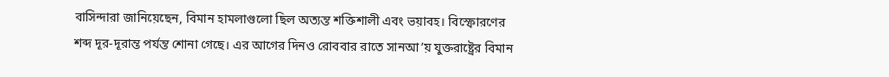বাসিন্দারা জানিয়েছেন, বিমান হামলাগুলো ছিল অত্যন্ত শক্তিশালী এবং ভয়াবহ। বিস্ফোরণের শব্দ দূর-দূরান্ত পর্যন্ত শোনা গেছে। এর আগের দিনও রোববার রাতে সানআ’য় যুক্তরাষ্ট্রের বিমান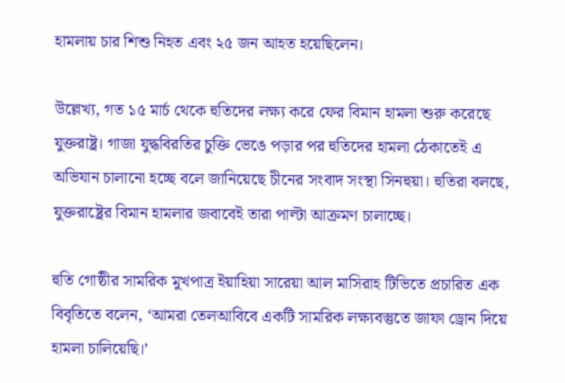হামলায় চার শিশু নিহত এবং ২৫ জন আহত হয়েছিলেন।

উল্লেখ্য, গত ১৫ মার্চ থেকে হুতিদের লক্ষ্য করে ফের বিমান হামলা শুরু করেছে যুক্তরাষ্ট্র। গাজা যুদ্ধবিরতির চুক্তি ভেঙে পড়ার পর হুতিদের হামলা ঠেকাতেই এ অভিযান চালানো হচ্ছে বলে জানিয়েছে চীনের সংবাদ সংস্থা সিনহুয়া। হুতিরা বলছে, যুক্তরাষ্ট্রের বিমান হামলার জবাবেই তারা পাল্টা আক্রমণ চালাচ্ছে।

হুতি গোষ্ঠীর সামরিক মুখপাত্র ইয়াহিয়া সারেয়া আল মাসিরাহ টিভিতে প্রচারিত এক বিবৃতিতে বলেন, ‘আমরা তেলআবিবে একটি সামরিক লক্ষ্যবস্তুতে জাফা ড্রোন দিয়ে হামলা চালিয়েছি।’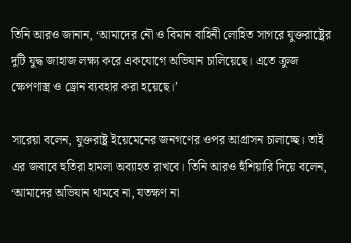তিনি আরও জানান, ‘আমাদের নৌ ও বিমান বাহিনী লোহিত সাগরে যুক্তরাষ্ট্রের দুটি যুদ্ধ জাহাজ লক্ষ্য করে একযোগে অভিযান চালিয়েছে। এতে ক্রুজ ক্ষেপণাস্ত্র ও ড্রোন ব্যবহার করা হয়েছে।’

সারেয়া বলেন, যুক্তরাষ্ট্র ইয়েমেনের জনগণের ওপর আগ্রাসন চালাচ্ছে। তাই এর জবাবে হুতিরা হামলা অব্যাহত রাখবে। তিনি আরও হুঁশিয়ারি দিয়ে বলেন, ‘আমাদের অভিযান থামবে না, যতক্ষণ না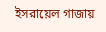ইসরায়েল গাজায়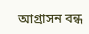আগ্রাসন বন্ধ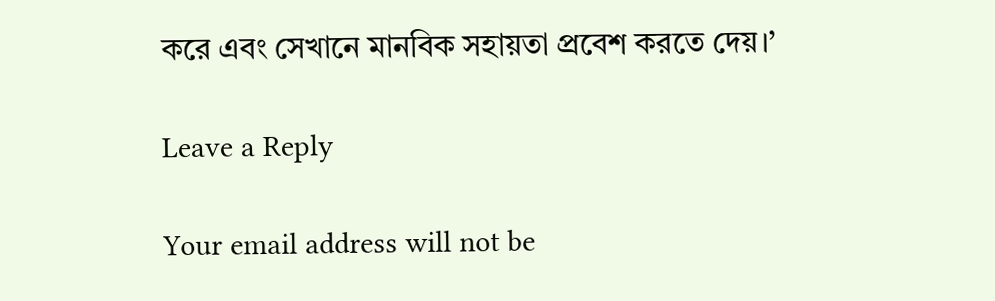করে এবং সেখানে মানবিক সহায়তা প্রবেশ করতে দেয়।’

Leave a Reply

Your email address will not be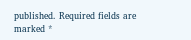published. Required fields are marked *